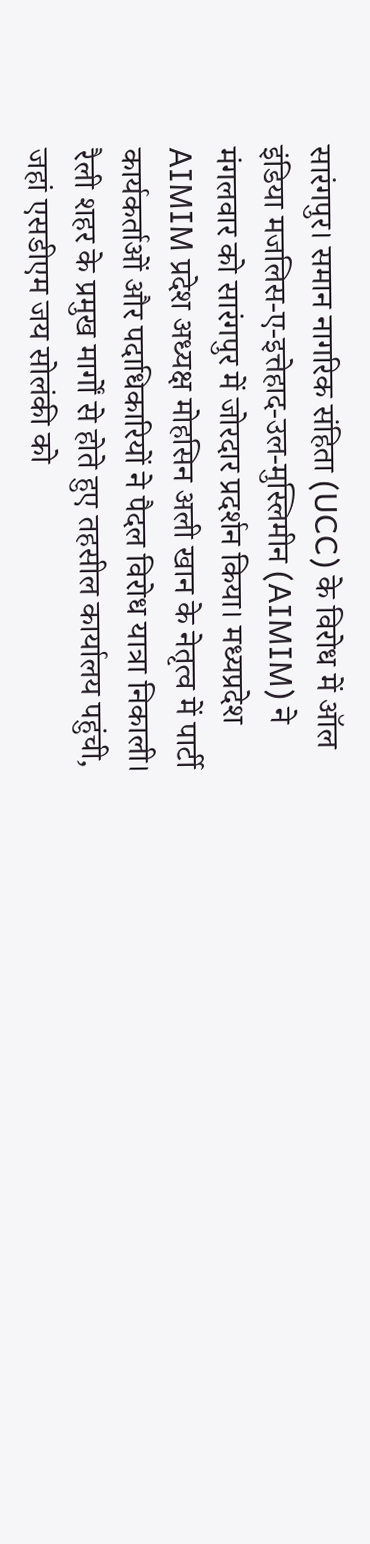सारंगपुर। समान नागरिक संहिता (UCC) के विरोध में ऑल इंडिया मजलिस-ए-इत्तेहाद-उल-मुस्लिमीन (AIMIM) ने मंगलवार को सारंगपुर में जोरदार प्रदर्शन किया। मध्यप्रदेश AIMIM प्रदेश अध्यक्ष मोहसिन अली खान के नेतृत्व में पार्टी कार्यकर्ताओं और पदाधिकारियों ने पैदल विरोध यात्रा निकाली। रैली शहर के प्रमुख मार्गों से होते हुए तहसील कार्यालय पहुंची, जहां एसडीएम जय सोलंकी को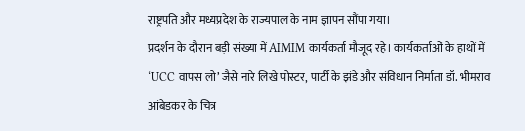राष्ट्रपति और मध्यप्रदेश के राज्यपाल के नाम ज्ञापन सौंपा गया।
प्रदर्शन के दौरान बड़ी संख्या में AIMIM कार्यकर्ता मौजूद रहे। कार्यकर्ताओं के हाथों में ‘UCC वापस लो’ जैसे नारे लिखे पोस्टर, पार्टी के झंडे और संविधान निर्माता डॉ. भीमराव आंबेडकर के चित्र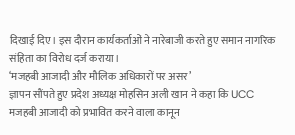दिखाई दिए। इस दौरान कार्यकर्ताओं ने नारेबाजी करते हुए समान नागरिक संहिता का विरोध दर्ज कराया।
‘मजहबी आजादी और मौलिक अधिकारों पर असर’
ज्ञापन सौंपते हुए प्रदेश अध्यक्ष मोहसिन अली खान ने कहा कि UCC मजहबी आजादी को प्रभावित करने वाला कानून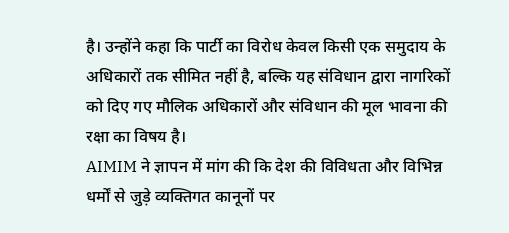है। उन्होंने कहा कि पार्टी का विरोध केवल किसी एक समुदाय के अधिकारों तक सीमित नहीं है, बल्कि यह संविधान द्वारा नागरिकों को दिए गए मौलिक अधिकारों और संविधान की मूल भावना की रक्षा का विषय है।
AIMIM ने ज्ञापन में मांग की कि देश की विविधता और विभिन्न धर्मों से जुड़े व्यक्तिगत कानूनों पर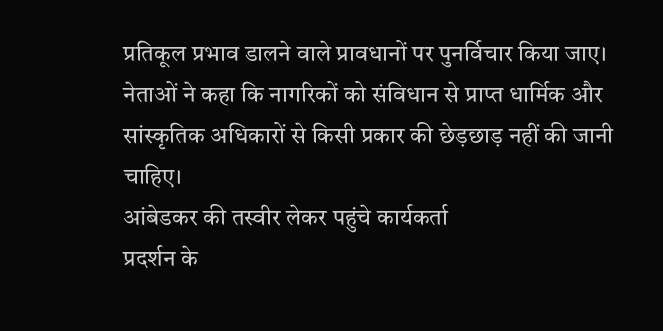प्रतिकूल प्रभाव डालने वाले प्रावधानों पर पुनर्विचार किया जाए। नेताओं ने कहा कि नागरिकों को संविधान से प्राप्त धार्मिक और सांस्कृतिक अधिकारों से किसी प्रकार की छेड़छाड़ नहीं की जानी चाहिए।
आंबेडकर की तस्वीर लेकर पहुंचे कार्यकर्ता
प्रदर्शन के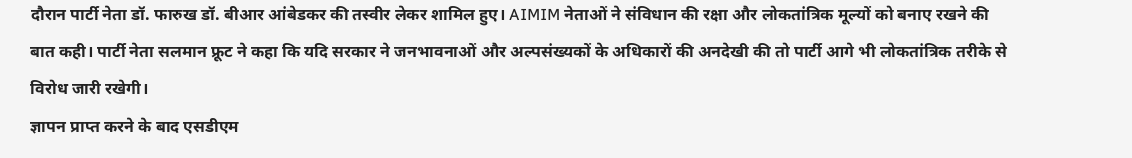दौरान पार्टी नेता डॉ. फारुख डॉ. बीआर आंबेडकर की तस्वीर लेकर शामिल हुए। AIMIM नेताओं ने संविधान की रक्षा और लोकतांत्रिक मूल्यों को बनाए रखने की बात कही। पार्टी नेता सलमान फ्रूट ने कहा कि यदि सरकार ने जनभावनाओं और अल्पसंख्यकों के अधिकारों की अनदेखी की तो पार्टी आगे भी लोकतांत्रिक तरीके से विरोध जारी रखेगी।
ज्ञापन प्राप्त करने के बाद एसडीएम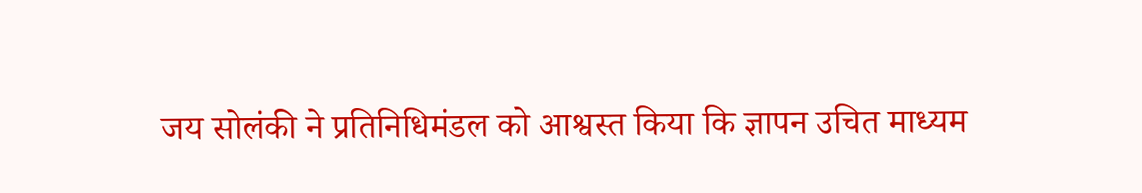जय सोलंकी ने प्रतिनिधिमंडल को आश्वस्त किया कि ज्ञापन उचित माध्यम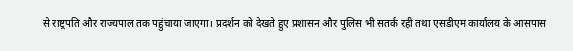से राष्ट्रपति और राज्यपाल तक पहुंचाया जाएगा। प्रदर्शन को देखते हुए प्रशासन और पुलिस भी सतर्क रही तथा एसडीएम कार्यालय के आसपास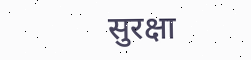सुरक्षा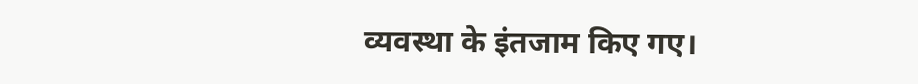व्यवस्था के इंतजाम किए गए।